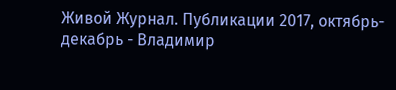Живой Журнал. Публикации 2017, октябрь-декабрь - Владимир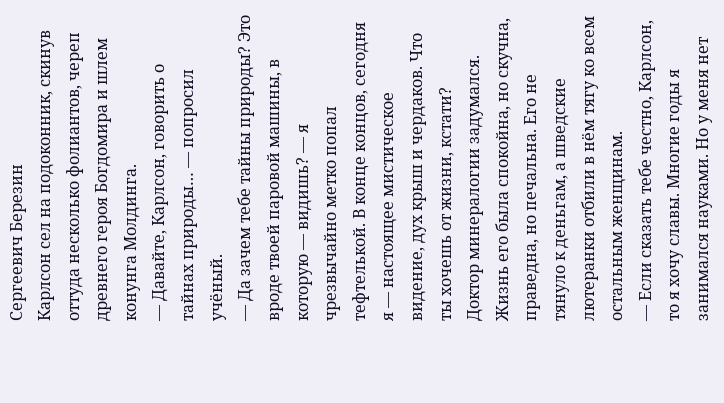Сергеевич Березин
Карлсон сел на подоконник, скинув оттуда несколько фолиантов, череп древнего героя Богдомира и шлем конунга Молдинга.
— Давайте, Карлсон, говорить о тайнах природы… — попросил учёный.
— Да зачем тебе тайны природы? Это вроде твоей паровой машины, в которую — видишь? — я чрезвычайно метко попал тефтелькой. В конце концов, сегодня я — настоящее мистическое видение, дух крыш и чердаков. Что ты хочешь от жизни, кстати?
Доктор минералогии задумался. Жизнь его была спокойна, но скучна, праведна, но печальна. Его не тянуло к деньгам, а шведские лютеранки отбили в нём тягу ко всем остальным женщинам.
— Если сказать тебе честно, Карлсон, то я хочу славы. Многие годы я занимался науками. Но у меня нет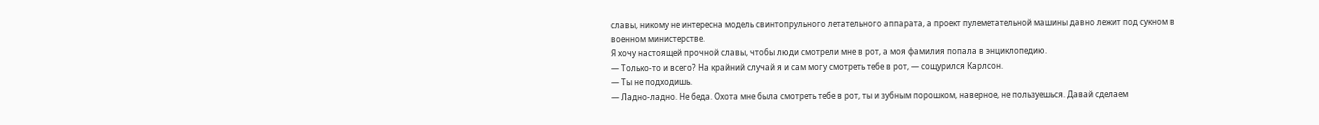славы, никому не интересна модель свинтопрульного летательного аппарата, а проект пулеметательной машины давно лежит под сукном в военном министерстве.
Я хочу настоящей прочной славы, чтобы люди смотрели мне в рот, а моя фамилия попала в энциклопедию.
— Только-то и всего? На крайний случай я и сам могу смотреть тебе в рот, — сощурился Карлсон.
— Ты не подходишь.
— Ладно-ладно. Не беда. Охота мне была смотреть тебе в рот, ты и зубным порошком, наверное, не пользуешься. Давай сделаем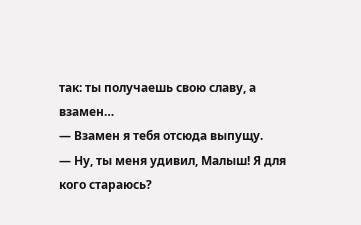так: ты получаешь свою славу, а взамен…
— Взамен я тебя отсюда выпущу.
— Ну, ты меня удивил, Малыш! Я для кого стараюсь?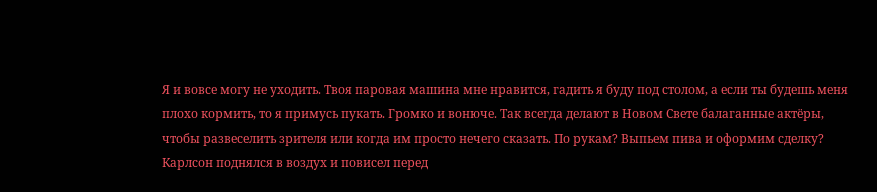Я и вовсе могу не уходить. Твоя паровая машина мне нравится, гадить я буду под столом, а если ты будешь меня плохо кормить, то я примусь пукать. Громко и вонюче. Так всегда делают в Новом Свете балаганные актёры, чтобы развеселить зрителя или когда им просто нечего сказать. По рукам? Выпьем пива и оформим сделку?
Карлсон поднялся в воздух и повисел перед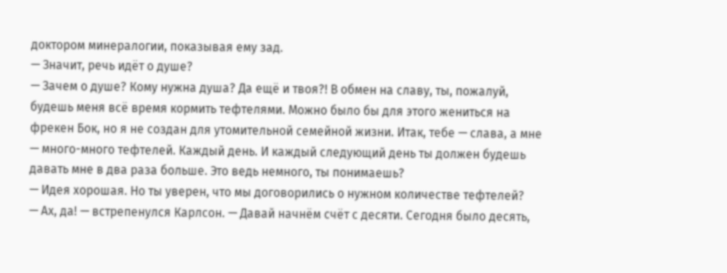доктором минералогии, показывая ему зад.
— Значит, речь идёт о душе?
— Зачем о душе? Кому нужна душа? Да ещё и твоя?! В обмен на славу, ты, пожалуй, будешь меня всё время кормить тефтелями. Можно было бы для этого жениться на фрекен Бок, но я не создан для утомительной семейной жизни. Итак, тебе — слава, а мне — много-много тефтелей. Каждый день. И каждый следующий день ты должен будешь давать мне в два раза больше. Это ведь немного, ты понимаешь?
— Идея хорошая. Но ты уверен, что мы договорились о нужном количестве тефтелей?
— Ах, да! — встрепенулся Карлсон. — Давай начнём счёт с десяти. Сегодня было десять,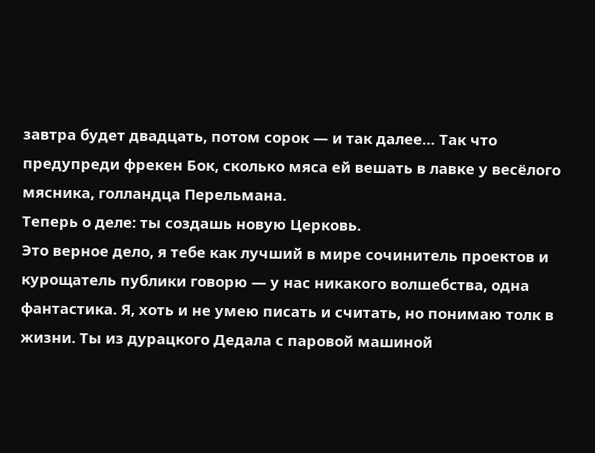завтра будет двадцать, потом сорок — и так далее… Так что предупреди фрекен Бок, сколько мяса ей вешать в лавке у весёлого мясника, голландца Перельмана.
Теперь о деле: ты создашь новую Церковь.
Это верное дело, я тебе как лучший в мире сочинитель проектов и курощатель публики говорю — у нас никакого волшебства, одна фантастика. Я, хоть и не умею писать и считать, но понимаю толк в жизни. Ты из дурацкого Дедала с паровой машиной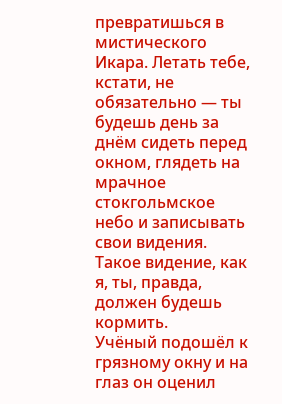превратишься в мистического Икара. Летать тебе, кстати, не обязательно — ты будешь день за днём сидеть перед окном, глядеть на мрачное стокгольмское небо и записывать свои видения. Такое видение, как я, ты, правда, должен будешь кормить.
Учёный подошёл к грязному окну и на глаз он оценил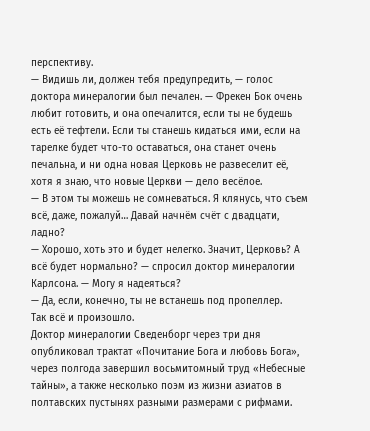перспективу.
— Видишь ли, должен тебя предупредить, — голос доктора минералогии был печален. — Фрекен Бок очень любит готовить, и она опечалится, если ты не будешь есть её тефтели. Если ты станешь кидаться ими, если на тарелке будет что-то оставаться, она станет очень печальна, и ни одна новая Церковь не развеселит её, хотя я знаю, что новые Церкви — дело весёлое.
— В этом ты можешь не сомневаться. Я клянусь, что съем всё, даже, пожалуй… Давай начнём счёт с двадцати, ладно?
— Хорошо, хоть это и будет нелегко. Значит, Церковь? А всё будет нормально? — спросил доктор минералогии Карлсона. — Могу я надеяться?
— Да, если, конечно, ты не встанешь под пропеллер.
Так всё и произошло.
Доктор минералогии Сведенборг через три дня опубликовал трактат «Почитание Бога и любовь Бога», через полгода завершил восьмитомный труд «Небесные тайны», а также несколько поэм из жизни азиатов в полтавских пустынях разными размерами с рифмами.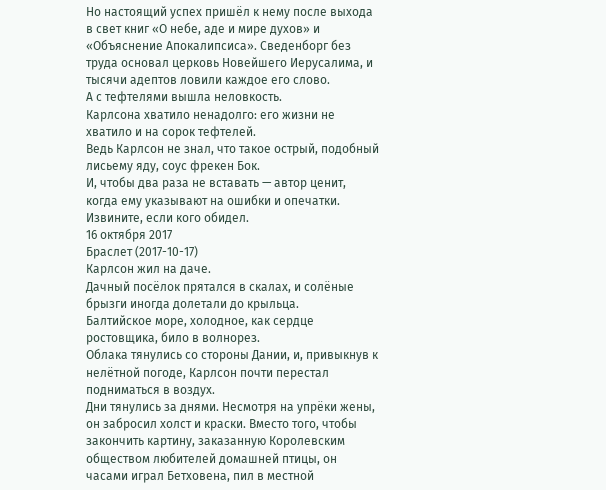Но настоящий успех пришёл к нему после выхода в свет книг «О небе, аде и мире духов» и «Объяснение Апокалипсиса». Сведенборг без труда основал церковь Новейшего Иерусалима, и тысячи адептов ловили каждое его слово.
А с тефтелями вышла неловкость.
Карлсона хватило ненадолго: его жизни не хватило и на сорок тефтелей.
Ведь Карлсон не знал, что такое острый, подобный лисьему яду, соус фрекен Бок.
И, чтобы два раза не вставать — автор ценит, когда ему указывают на ошибки и опечатки.
Извините, если кого обидел.
16 октября 2017
Браслет (2017-10-17)
Карлсон жил на даче.
Дачный посёлок прятался в скалах, и солёные брызги иногда долетали до крыльца.
Балтийское море, холодное, как сердце ростовщика, било в волнорез.
Облака тянулись со стороны Дании, и, привыкнув к нелётной погоде, Карлсон почти перестал подниматься в воздух.
Дни тянулись за днями. Несмотря на упрёки жены, он забросил холст и краски. Вместо того, чтобы закончить картину, заказанную Королевским обществом любителей домашней птицы, он часами играл Бетховена, пил в местной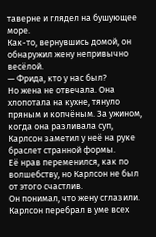таверне и глядел на бушующее море.
Как-то, вернувшись домой, он обнаружил жену непривычно весёлой.
— Фрида, кто у нас был?
Но жена не отвечала. Она хлопотала на кухне, тянуло пряным и копчёным. За ужином, когда она разливала суп, Карлсон заметил у неё на руке браслет странной формы.
Её нрав переменился, как по волшебству, но Карлсон не был от этого счастлив.
Он понимал, что жену сглазили.
Карлсон перебрал в уме всех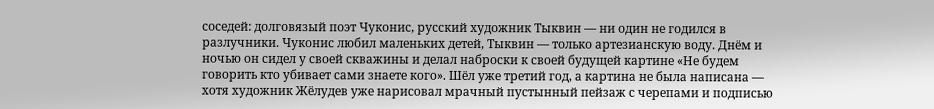соседей: долговязый поэт Чуконис, русский художник Тыквин — ни один не годился в разлучники. Чуконис любил маленьких детей, Тыквин — только артезианскую воду. Днём и ночью он сидел у своей скважины и делал наброски к своей будущей картине «Не будем говорить кто убивает сами знаете кого». Шёл уже третий год, а картина не была написана — хотя художник Жёлудев уже нарисовал мрачный пустынный пейзаж с черепами и подписью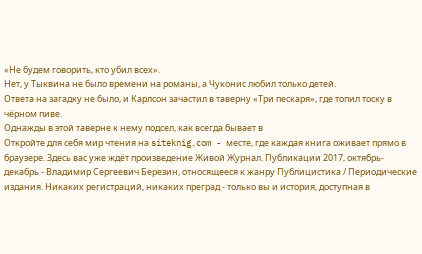«Не будем говорить, кто убил всех».
Нет, у Тыквина не было времени на романы, а Чуконис любил только детей.
Ответа на загадку не было, и Карлсон зачастил в таверну «Три пескаря», где топил тоску в чёрном пиве.
Однажды в этой таверне к нему подсел, как всегда бывает в
Откройте для себя мир чтения на siteknig.com - месте, где каждая книга оживает прямо в браузере. Здесь вас уже ждёт произведение Живой Журнал. Публикации 2017, октябрь-декабрь - Владимир Сергеевич Березин, относящееся к жанру Публицистика / Периодические издания. Никаких регистраций, никаких преград - только вы и история, доступная в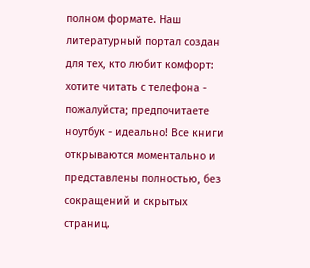полном формате. Наш литературный портал создан для тех, кто любит комфорт: хотите читать с телефона - пожалуйста; предпочитаете ноутбук - идеально! Все книги открываются моментально и представлены полностью, без сокращений и скрытых страниц.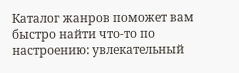Каталог жанров поможет вам быстро найти что-то по настроению: увлекательный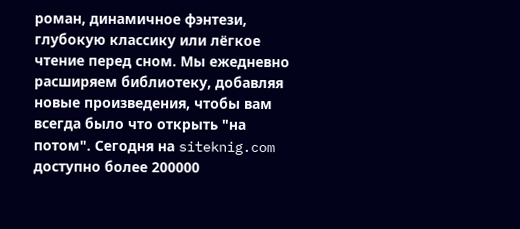роман, динамичное фэнтези, глубокую классику или лёгкое чтение перед сном. Мы ежедневно расширяем библиотеку, добавляя новые произведения, чтобы вам всегда было что открыть "на потом". Сегодня на siteknig.com доступно более 200000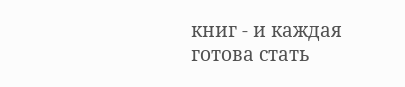книг - и каждая готова стать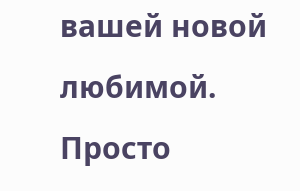вашей новой любимой. Просто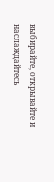выбирайте, открывайте и наслаждайтесь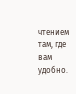чтением там, где вам удобно.